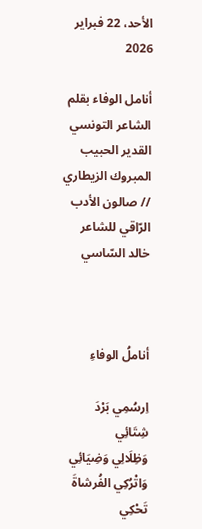الأحد، 22 فبراير 2026

أنامل الوفاء بقلم الشاعر التونسي القدير الحبيب المبروك الزيطاري // صالون الأدب الرّاقي للشاعر خالد السّاسي



أناملُ الوفاءِ

اِرسُمِي بَرْدَ شِتَائِي
وَظِلَالِي وَضِيَائِي
وَاتْرُكِي الفُرشاةَ تَحْكِي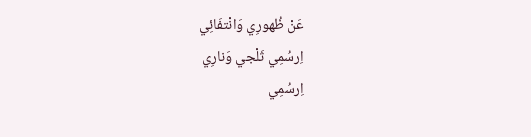عَنْ ظُهورِي وَانْتفَائِي
اِرسُمِي ثَلْجي وَنارِي
اِرسُمِي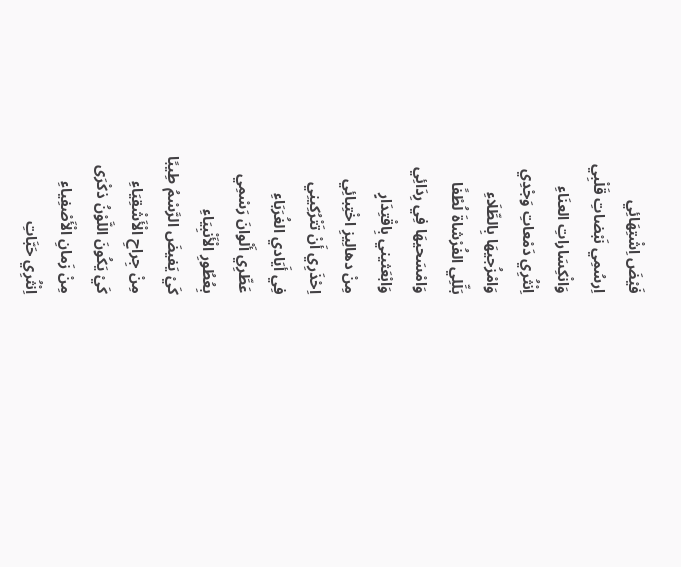فَيْضَ اِشْتِهَائِي
اِرسُمِي نَبْضاتِ قَلْبِي
وَانْكِسَاراتِ العنَاءِ
اِنْثُرِي دَمْعاتِ وَجْدِي
وَامْزُجيهَا بِالطِّلَاءِ
بَلِّلِي الفُرْشاةَ لُطْفًا
وَامْسَحيهَا فِي رِدَائِي
وَابْعَثيني بِاقْتِدَارٍ
مِنْ دهالِيزِ اخْتِبائِي
اِحْذَرِي أَنْ تَتْرُكِينِي
فِي أَيَادي الغُرَبَاءِ
عَطِّرِي أَلْوانَ رَسْمِي
بِعُطُورِ الْأَنْبِيَاءِ
كَيْ يَفيضَ الرَّسْمُ طِيبًا
مِنْ جِراحِ الْأَشْقِيَاءِ
كَيْ يَكُونَ اللَّوْنُ ذكْرَى
مِنْ زَمانِ الْأَصْفِياءِ
اِنْثُرِي حَبَّاتِ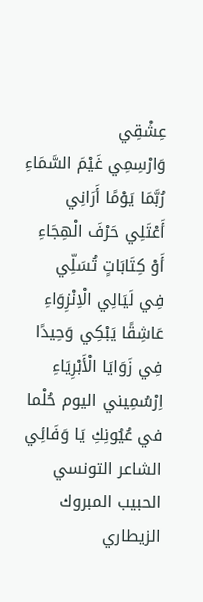عِشْقِي
وَارْسِمِي غَيْمَ السَّمَاءِ
رُبَّمَا يَوْمًا أَرَانِي
أَعْتَلِي حَرْفَ الْهِجَاءِ
أَوْ كِتَابَاتٍ تُسَلِّي
فِي لَيَالِي الْاِنْزِوَاءِ
عَاشِقًا يَبْكِي وَحِيدًا
فِي زَوَايَا الْأَبْرِيَاءِ
اِرْسُمِيني اليوم حُلْما
في عُيُونِكِ يَا وَفَائِي
الشاعر التونسي
الحبيب المبروك الزيطاري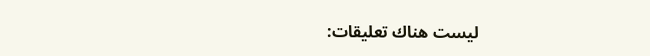ليست هناك تعليقات: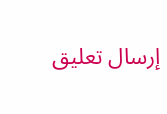إرسال تعليق